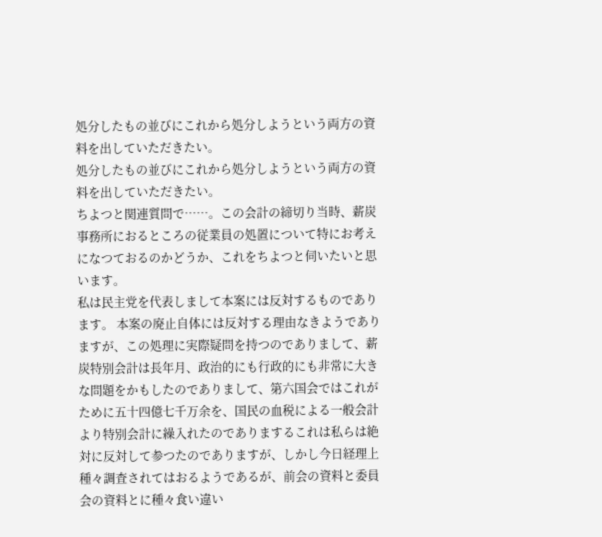処分したもの並びにこれから処分しようという両方の資料を出していただきたい。
処分したもの並びにこれから処分しようという両方の資料を出していただきたい。
ちよつと関連質問で……。この会計の締切り当時、薪炭事務所におるところの従業員の処置について特にお考えになつておるのかどうか、これをちよつと伺いたいと思います。
私は民主党を代表しまして本案には反対するものであります。 本案の廃止自体には反対する理由なきようでありますが、この処理に実際疑問を持つのでありまして、薪炭特別会計は長年月、政治的にも行政的にも非常に大きな問題をかもしたのでありまして、第六国会ではこれがために五十四億七千万余を、国民の血税による一般会計より特別会計に繰入れたのでありまするこれは私らは絶対に反対して参つたのでありますが、しかし今日経理上種々調査されてはおるようであるが、前会の資料と委員会の資料とに種々食い違い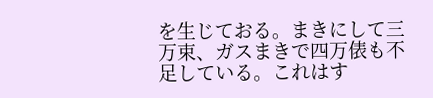を生じておる。まきにして三万束、ガスまきで四万俵も不足している。これはす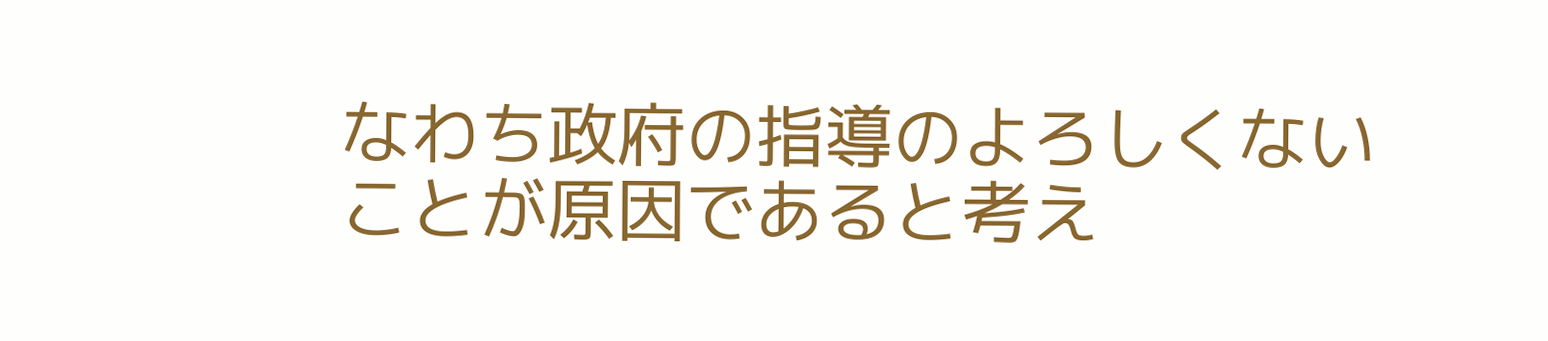なわち政府の指導のよろしくないことが原因であると考え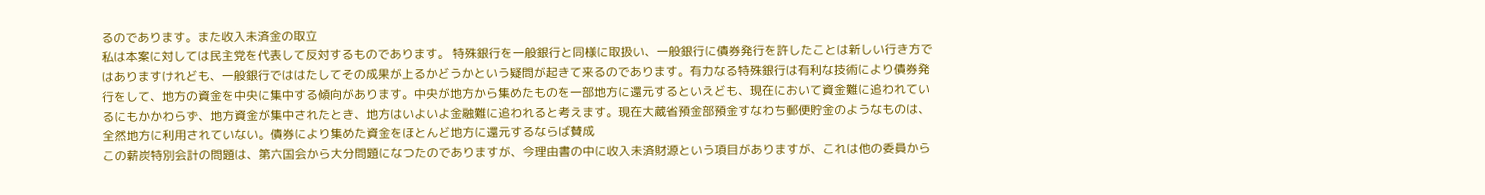るのであります。また收入未済金の取立
私は本案に対しては民主党を代表して反対するものであります。 特殊銀行を一般銀行と同様に取扱い、一般銀行に債券発行を許したことは新しい行き方ではありますけれども、一般銀行でははたしてその成果が上るかどうかという疑問が起きて来るのであります。有力なる特殊銀行は有利な技術により債券発行をして、地方の資金を中央に集中する傾向があります。中央が地方から集めたものを一部地方に還元するといえども、現在において資金難に追われているにもかかわらず、地方資金が集中されたとき、地方はいよいよ金融難に追われると考えます。現在大蔵省預金部預金すなわち郵便貯金のようなものは、全然地方に利用されていない。債券により集めた資金をほとんど地方に還元するならば賛成
この薪炭特別会計の問題は、第六国会から大分問題になつたのでありますが、今理由書の中に收入未済財源という項目がありますが、これは他の委員から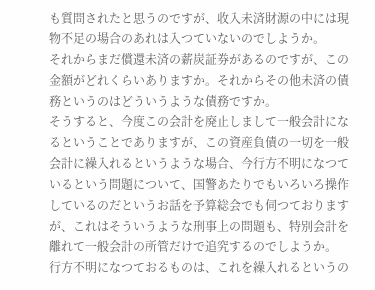も質問されたと思うのですが、收入未済財源の中には現物不足の場合のあれは入つていないのでしようか。
それからまだ償還未済の薪炭証券があるのですが、この金額がどれくらいありますか。それからその他未済の債務というのはどういうような債務ですか。
そうすると、今度この会計を廃止しまして一般会計になるということでありますが、この資産負債の一切を一般会計に繰入れるというような場合、今行方不明になつているという問題について、国警あたりでもいろいろ操作しているのだというお話を予算総会でも伺つておりますが、これはそういうような刑事上の問題も、特別会計を離れて一般会計の所管だけで追究するのでしようか。
行方不明になつておるものは、これを繰入れるというの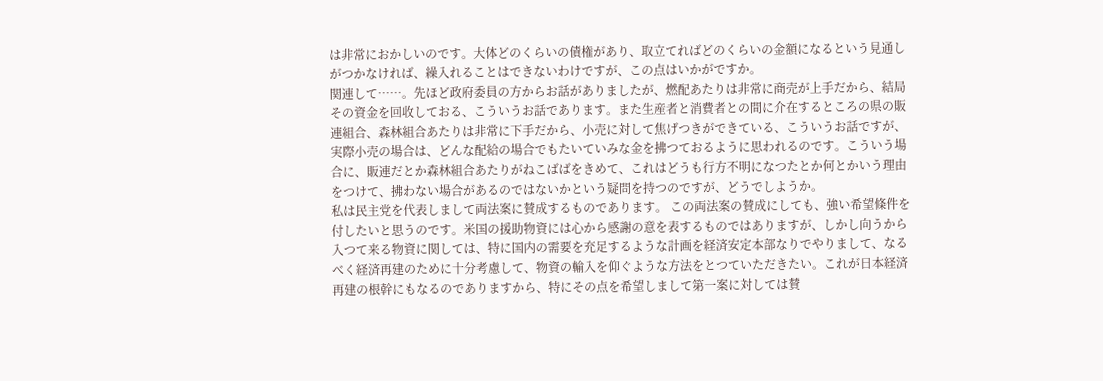は非常におかしいのです。大体どのくらいの債権があり、取立てればどのくらいの金額になるという見通しがつかなければ、繰入れることはできないわけですが、この点はいかがですか。
関連して……。先ほど政府委員の方からお話がありましたが、燃配あたりは非常に商売が上手だから、結局その資金を回收しておる、こういうお話であります。また生産者と消費者との間に介在するところの県の販連組合、森林組合あたりは非常に下手だから、小売に対して焦げつきができている、こういうお話ですが、実際小売の場合は、どんな配給の場合でもたいていみな金を拂つておるように思われるのです。こういう場合に、販連だとか森林組合あたりがねこばばをきめて、これはどうも行方不明になつたとか何とかいう理由をつけて、拂わない場合があるのではないかという疑問を持つのですが、どうでしようか。
私は民主党を代表しまして両法案に賛成するものであります。 この両法案の賛成にしても、強い希望條件を付したいと思うのです。米国の援助物資には心から感謝の意を表するものではありますが、しかし向うから入つて来る物資に関しては、特に国内の需要を充足するような計画を経済安定本部なりでやりまして、なるべく経済再建のために十分考慮して、物資の輸入を仰ぐような方法をとつていただきたい。これが日本経済再建の根幹にもなるのでありますから、特にその点を希望しまして第一案に対しては賛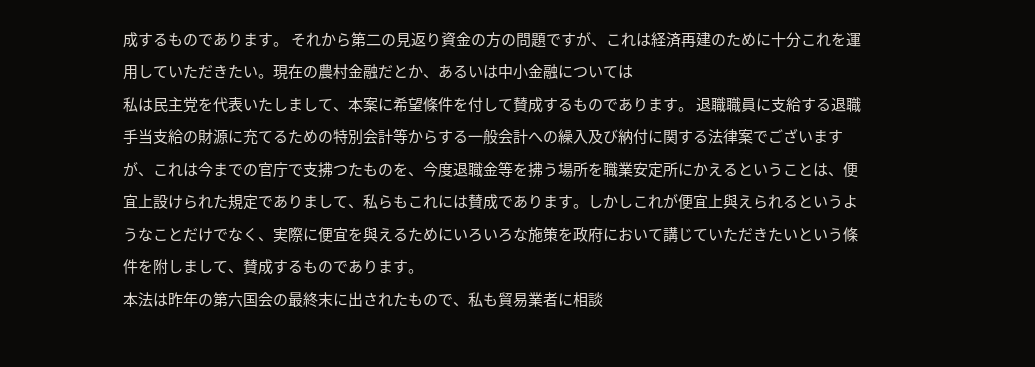成するものであります。 それから第二の見返り資金の方の問題ですが、これは経済再建のために十分これを運用していただきたい。現在の農村金融だとか、あるいは中小金融については
私は民主党を代表いたしまして、本案に希望條件を付して賛成するものであります。 退職職員に支給する退職手当支給の財源に充てるための特別会計等からする一般会計への繰入及び納付に関する法律案でございますが、これは今までの官庁で支拂つたものを、今度退職金等を拂う場所を職業安定所にかえるということは、便宜上設けられた規定でありまして、私らもこれには賛成であります。しかしこれが便宜上與えられるというようなことだけでなく、実際に便宜を與えるためにいろいろな施策を政府において講じていただきたいという條件を附しまして、賛成するものであります。
本法は昨年の第六国会の最終末に出されたもので、私も貿易業者に相談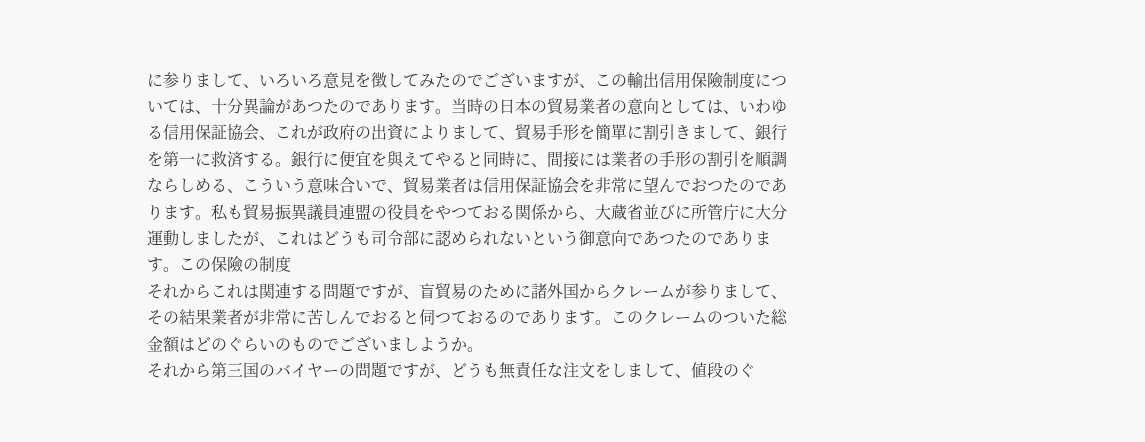に参りまして、いろいろ意見を徴してみたのでございますが、この輸出信用保險制度については、十分異論があつたのであります。当時の日本の貿易業者の意向としては、いわゆる信用保証協会、これが政府の出資によりまして、貿易手形を簡單に割引きまして、銀行を第一に救済する。銀行に便宜を與えてやると同時に、間接には業者の手形の割引を順調ならしめる、こういう意味合いで、貿易業者は信用保証協会を非常に望んでおつたのであります。私も貿易振異議員連盟の役員をやつておる関係から、大蔵省並びに所管庁に大分運動しましたが、これはどうも司令部に認められないという御意向であつたのであります。この保險の制度
それからこれは関連する問題ですが、盲貿易のために諸外国からクレームが参りまして、その結果業者が非常に苦しんでおると伺つておるのであります。このクレームのついた総金額はどのぐらいのものでございましようか。
それから第三国のバイヤーの問題ですが、どうも無責任な注文をしまして、値段のぐ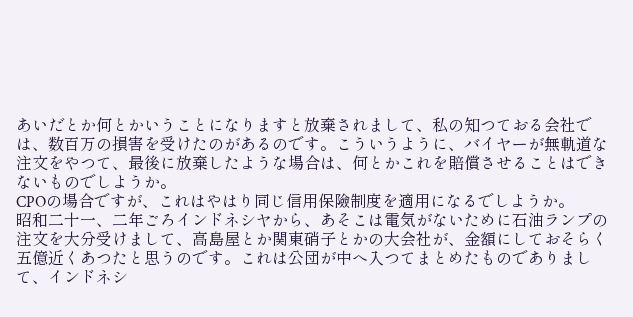あいだとか何とかいうことになりますと放棄されまして、私の知つておる会社では、数百万の損害を受けたのがあるのです。こういうように、バイヤーが無軌道な注文をやつて、最後に放棄したような場合は、何とかこれを賠償させることはできないものでしようか。
CPOの場合ですが、これはやはり同じ信用保險制度を適用になるでしようか。
昭和二十一、二年ごろインドネシヤから、あそこは電気がないために石油ランプの注文を大分受けまして、高島屋とか関東硝子とかの大会社が、金額にしておそらく五億近くあつたと思うのです。これは公団が中へ入つてまとめたものでありまして、インドネシ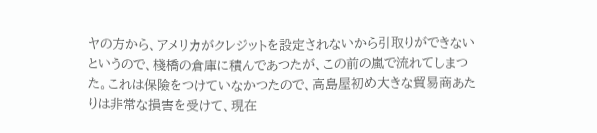ヤの方から、アメリカがクレジットを設定されないから引取りができないというので、棧橋の倉庫に積んであつたが、この前の嵐で流れてしまつた。これは保險をつけていなかつたので、高島屋初め大きな貿易商あたりは非常な損害を受けて、現在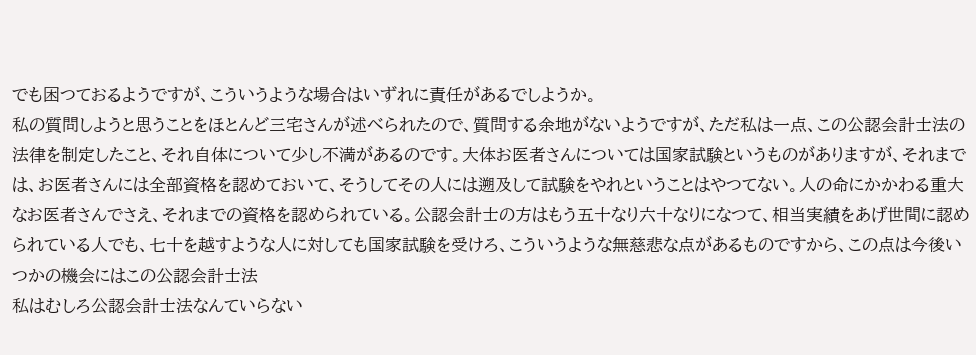でも困つておるようですが、こういうような場合はいずれに責任があるでしようか。
私の質問しようと思うことをほとんど三宅さんが述べられたので、質問する余地がないようですが、ただ私は一点、この公認会計士法の法律を制定したこと、それ自体について少し不満があるのです。大体お医者さんについては国家試験というものがありますが、それまでは、お医者さんには全部資格を認めておいて、そうしてその人には遡及して試験をやれということはやつてない。人の命にかかわる重大なお医者さんでさえ、それまでの資格を認められている。公認会計士の方はもう五十なり六十なりになつて、相当実績をあげ世間に認められている人でも、七十を越すような人に対しても国家試験を受けろ、こういうような無慈悲な点があるものですから、この点は今後いつかの機会にはこの公認会計士法
私はむしろ公認会計士法なんていらない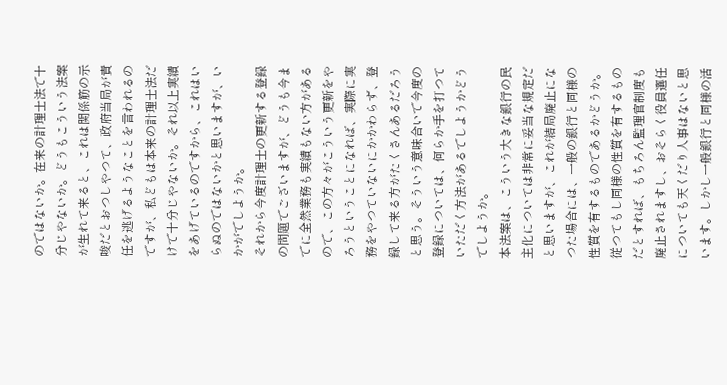のではないか。在来の計理士法で十分じやないか。どうもこういう法案が生れて来ると、これは関係筋の示唆だとおつしやつて、政府当局が責任を逃げるようなことを言われるのですが、私どもは本来の計理士法だけで十分じやないか。それ以上実績をあげているのですから、これはいらぬのではないかと思いますが、いかがでしようか。
それから今度計理士の更新する登録の問題でございますが、どうも今までに全然業務も実績もない方があるので、この方々がこういう更新をやろうということになれば、実際に実務をやつていないにかかわらず、登録して来る方がたくさんあるだろうと思う。そういう意味合いで今度の登録については、何らか手を打つていただく方法があるでしようかどうでしようか。
本法案は、こういう大きな銀行の民主化については非常に妥当な規定だと思いますが、これが結局廃止になつた場合には、一般の銀行と同様の性質を有するものであるかどうか。従つてもし同様の性質を有するものだとすれば、もちろん監理官制度も廃止されますし、おそらく役員選任についても天くだり人事はないと思います。しかし一般銀行と同様の活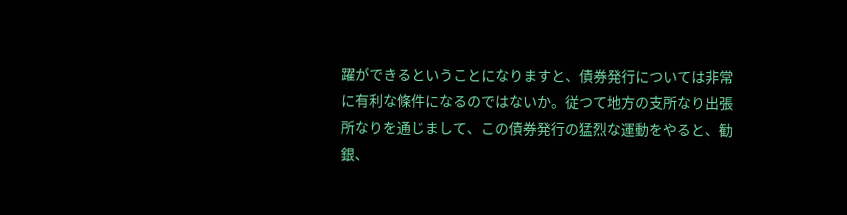躍ができるということになりますと、債券発行については非常に有利な條件になるのではないか。従つて地方の支所なり出張所なりを通じまして、この債券発行の猛烈な運動をやると、勧銀、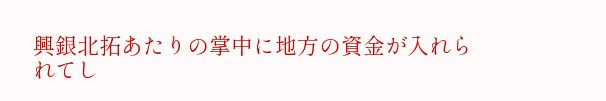興銀北拓あたりの掌中に地方の資金が入れられてし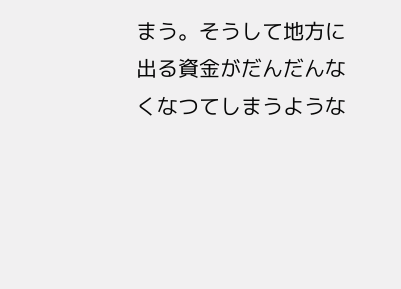まう。そうして地方に出る資金がだんだんなくなつてしまうような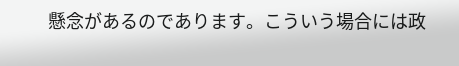懸念があるのであります。こういう場合には政